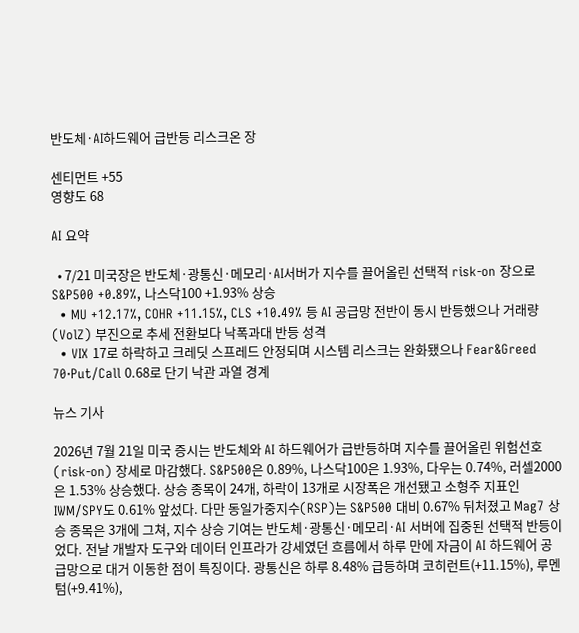반도체·AI하드웨어 급반등 리스크온 장

센티먼트 +55
영향도 68

AI 요약

  • 7/21 미국장은 반도체·광통신·메모리·AI서버가 지수를 끌어올린 선택적 risk-on 장으로 S&P500 +0.89%, 나스닥100 +1.93% 상승
  • MU +12.17%, COHR +11.15%, CLS +10.49% 등 AI 공급망 전반이 동시 반등했으나 거래량(VolZ) 부진으로 추세 전환보다 낙폭과대 반등 성격
  • VIX 17로 하락하고 크레딧 스프레드 안정되며 시스템 리스크는 완화됐으나 Fear&Greed 70·Put/Call 0.68로 단기 낙관 과열 경계

뉴스 기사

2026년 7월 21일 미국 증시는 반도체와 AI 하드웨어가 급반등하며 지수를 끌어올린 위험선호(risk-on) 장세로 마감했다. S&P500은 0.89%, 나스닥100은 1.93%, 다우는 0.74%, 러셀2000은 1.53% 상승했다. 상승 종목이 24개, 하락이 13개로 시장폭은 개선됐고 소형주 지표인 IWM/SPY도 0.61% 앞섰다. 다만 동일가중지수(RSP)는 S&P500 대비 0.67% 뒤처졌고 Mag7 상승 종목은 3개에 그쳐, 지수 상승 기여는 반도체·광통신·메모리·AI 서버에 집중된 선택적 반등이었다. 전날 개발자 도구와 데이터 인프라가 강세였던 흐름에서 하루 만에 자금이 AI 하드웨어 공급망으로 대거 이동한 점이 특징이다. 광통신은 하루 8.48% 급등하며 코히런트(+11.15%), 루멘텀(+9.41%),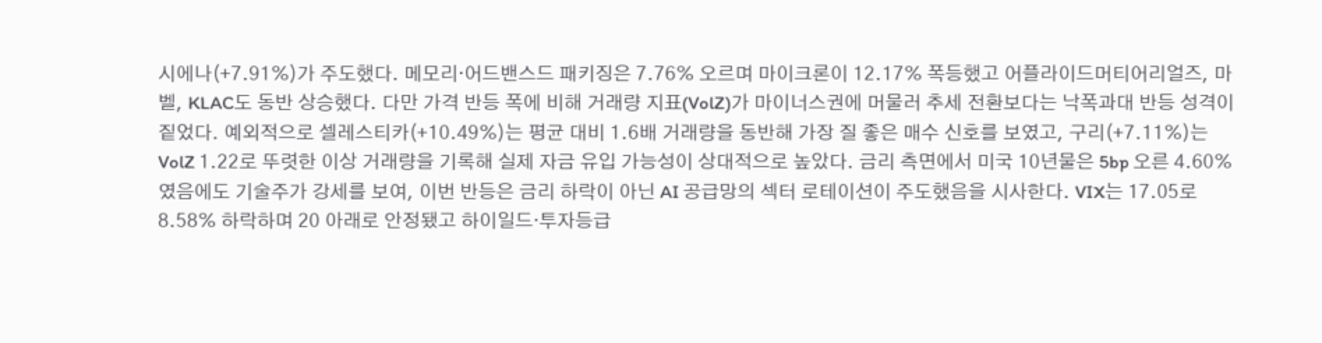시에나(+7.91%)가 주도했다. 메모리·어드밴스드 패키징은 7.76% 오르며 마이크론이 12.17% 폭등했고 어플라이드머티어리얼즈, 마벨, KLAC도 동반 상승했다. 다만 가격 반등 폭에 비해 거래량 지표(VolZ)가 마이너스권에 머물러 추세 전환보다는 낙폭과대 반등 성격이 짙었다. 예외적으로 셀레스티카(+10.49%)는 평균 대비 1.6배 거래량을 동반해 가장 질 좋은 매수 신호를 보였고, 구리(+7.11%)는 VolZ 1.22로 뚜렷한 이상 거래량을 기록해 실제 자금 유입 가능성이 상대적으로 높았다. 금리 측면에서 미국 10년물은 5bp 오른 4.60%였음에도 기술주가 강세를 보여, 이번 반등은 금리 하락이 아닌 AI 공급망의 섹터 로테이션이 주도했음을 시사한다. VIX는 17.05로 8.58% 하락하며 20 아래로 안정됐고 하이일드·투자등급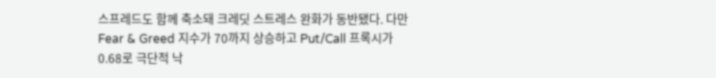스프레드도 함께 축소돼 크레딧 스트레스 완화가 동반됐다. 다만 Fear & Greed 지수가 70까지 상승하고 Put/Call 프록시가 0.68로 극단적 낙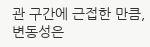관 구간에 근접한 만큼, 변동성은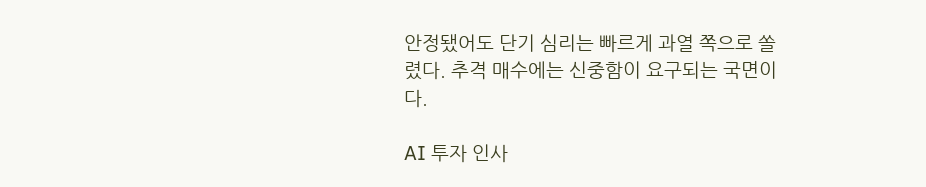안정됐어도 단기 심리는 빠르게 과열 쪽으로 쏠렸다. 추격 매수에는 신중함이 요구되는 국면이다.

AI 투자 인사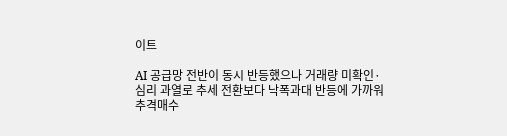이트

AI 공급망 전반이 동시 반등했으나 거래량 미확인·심리 과열로 추세 전환보다 낙폭과대 반등에 가까워 추격매수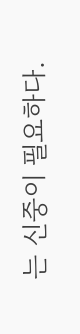는 신중이 필요하다.